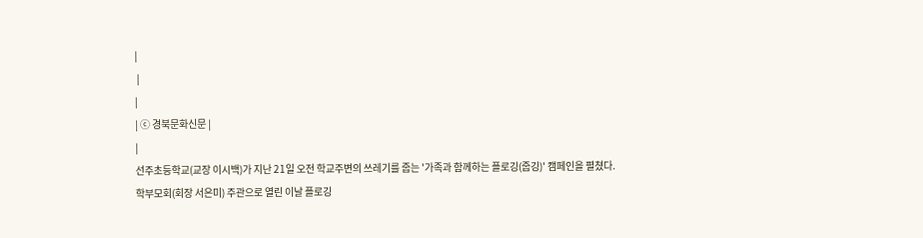|
 |
|
| ⓒ 경북문화신문 |
|
선주초등학교(교장 이시백)가 지난 21일 오전 학교주변의 쓰레기를 줍는 '가족과 함께하는 플로깅(줍깅)' 캠페인을 펼쳤다.
학부모회(회장 서은미) 주관으로 열린 이날 플로깅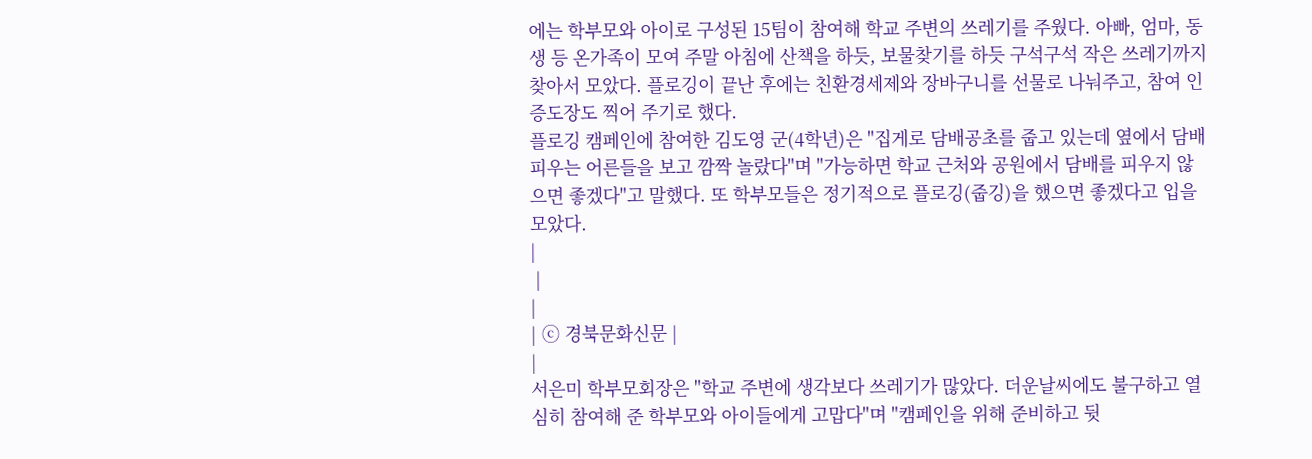에는 학부모와 아이로 구성된 15팀이 참여해 학교 주변의 쓰레기를 주웠다. 아빠, 엄마, 동생 등 온가족이 모여 주말 아침에 산책을 하듯, 보물찾기를 하듯 구석구석 작은 쓰레기까지 찾아서 모았다. 플로깅이 끝난 후에는 친환경세제와 장바구니를 선물로 나눠주고, 참여 인증도장도 찍어 주기로 했다.
플로깅 캠페인에 참여한 김도영 군(4학년)은 "집게로 담배공초를 줍고 있는데 옆에서 담배피우는 어른들을 보고 깜짝 놀랐다"며 "가능하면 학교 근처와 공원에서 담배를 피우지 않으면 좋겠다"고 말했다. 또 학부모들은 정기적으로 플로깅(줍깅)을 했으면 좋겠다고 입을 모았다.
|
 |
|
| ⓒ 경북문화신문 |
|
서은미 학부모회장은 "학교 주변에 생각보다 쓰레기가 많았다. 더운날씨에도 불구하고 열심히 참여해 준 학부모와 아이들에게 고맙다"며 "캠페인을 위해 준비하고 뒷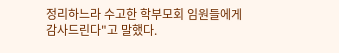정리하느라 수고한 학부모회 임원들에게 감사드린다"고 말했다.